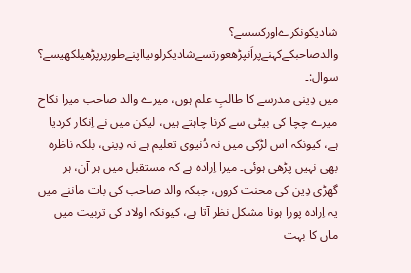شادیکونکرےاورکسسے؟
والدصاحبکےکہنےپراَنپڑھعورتسےشادیکرلوںیااپنےطورپرپڑھیلکھیسے؟
سوال:۔
میں دِینی مدرسے کا طالبِ علم ہوں، میرے والد صاحب میرا نکاح میرے چچا کی بیٹی سے کرنا چاہتے ہیں، لیکن میں نے اِنکار کردیا ہے، کیونکہ اس لڑکی میں نہ دُنیوی تعلیم ہے نہ دِینی، بلکہ ناظرہ بھی نہیں پڑھی ہوئی۔ میرا اِرادہ ہے کہ مستقبل میں ہر آن، ہر گھڑی دِین کی محنت کروں، جبکہ والد صاحب کی بات ماننے میں یہ اِرادہ پورا ہونا مشکل نظر آتا ہے، کیونکہ اولاد کی تربیت میں ماں کا بہت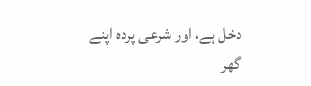دخل ہے، اور شرعی پردہ اپنے گھر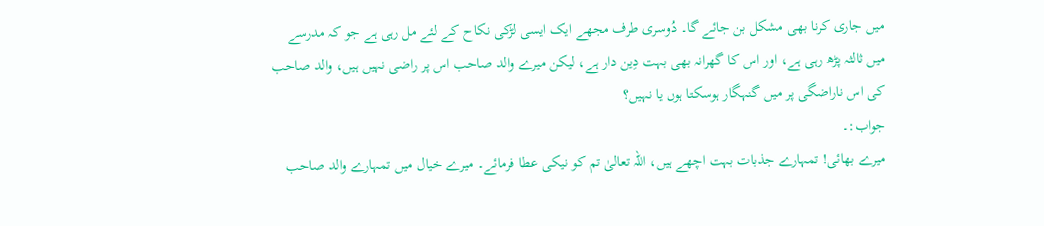میں جاری کرنا بھی مشکل بن جائے گا۔ دُوسری طرف مجھے ایک ایسی لڑکی نکاح کے لئے مل رہی ہے جو کہ مدرسے میں ثالثہ پڑھ رہی ہے، اور اس کا گھرانہ بھی بہت دِین دار ہے، لیکن میرے والد صاحب اس پر راضی نہیں ہیں، والد صاحب کی اس ناراضگی پر میں گنہگار ہوسکتا ہوں یا نہیں؟
جواب:۔
میرے بھائی! تمہارے جذبات بہت اچھے ہیں، اللہ تعالیٰ تم کو نیکی عطا فرمائے۔ میرے خیال میں تمہارے والد صاحب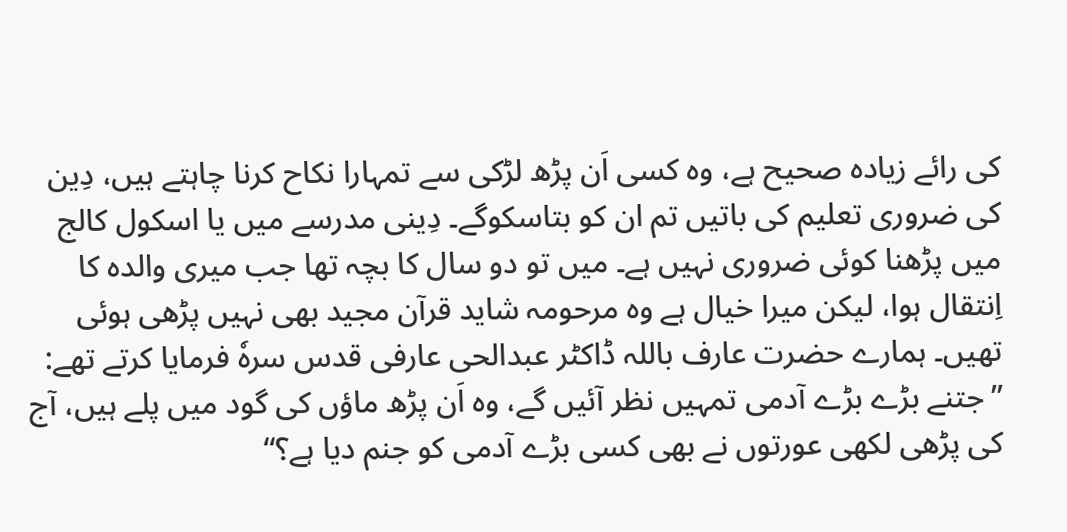کی رائے زیادہ صحیح ہے، وہ کسی اَن پڑھ لڑکی سے تمہارا نکاح کرنا چاہتے ہیں، دِین کی ضروری تعلیم کی باتیں تم ان کو بتاسکوگے۔ دِینی مدرسے میں یا اسکول کالج میں پڑھنا کوئی ضروری نہیں ہے۔ میں تو دو سال کا بچہ تھا جب میری والدہ کا اِنتقال ہوا، لیکن میرا خیال ہے وہ مرحومہ شاید قرآن مجید بھی نہیں پڑھی ہوئی تھیں۔ ہمارے حضرت عارف باللہ ڈاکٹر عبدالحی عارفی قدس سرہٗ فرمایا کرتے تھے: ’’جتنے بڑے بڑے آدمی تمہیں نظر آئیں گے، وہ اَن پڑھ ماؤں کی گود میں پلے ہیں، آج کی پڑھی لکھی عورتوں نے بھی کسی بڑے آدمی کو جنم دیا ہے؟‘‘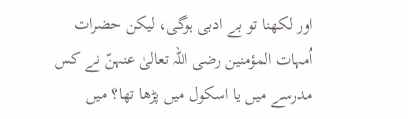اور لکھنا تو بے ادبی ہوگی، لیکن حضرات اُمہات المؤمنین رضی اللہ تعالیٰ عنہنّ نے کس مدرسے میں یا اسکول میں پڑھا تھا؟ میں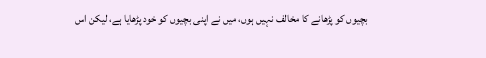بچیوں کو پڑھانے کا مخالف نہیں ہوں، میں نے اپنی بچیوں کو خود پڑھایا ہے، لیکن اس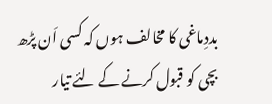بددِماغی کا مخالف ہوں کہ کسی اَن پڑھ بچی کو قبول کرنے کے لئے تیار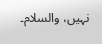نہیں، والسلام۔